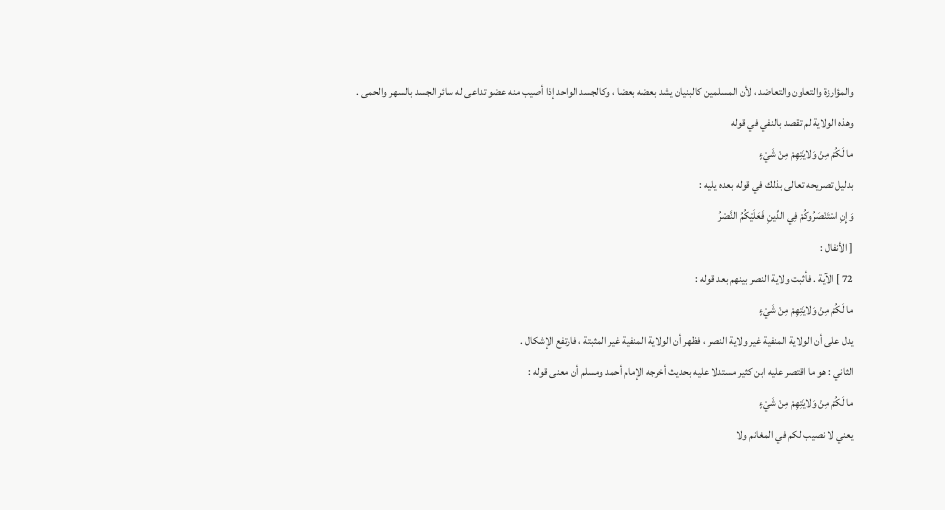والمؤارزة والتعاون والتعاضد ، لأن المسلمين كالبنيان يشد بعضه بعضا ، وكالجسد الواحد إذا أصيب منه عضو تداعى له سائر الجسد بالسهر والحمى .
وهذه الولاية لم تقصد بالنفي في قوله
ما لَكُمْ مِنْ وَلايَتِهِمْ مِنْ شَيْءٍ
بدليل تصريحه تعالى بذلك في قوله بعده يليه :
وَإِنِ اسْتَنْصَرُوكُمْ فِي الدِّينِ فَعَلَيْكُمُ النَّصْرُ
[ الأنفال :
72 ] الآية . فأثبت ولاية النصر بينهم بعد قوله :
ما لَكُمْ مِنْ وَلايَتِهِمْ مِنْ شَيْءٍ
يدل على أن الولاية المنفية غير ولاية النصر ، فظهر أن الولاية المنفية غير المثبتة ، فارتفع الإشكال .
الثاني : هو ما اقتصر عليه ابن كثير مستدلا عليه بحديث أخرجه الإمام أحمد ومسلم أن معنى قوله :
ما لَكُمْ مِنْ وَلايَتِهِمْ مِنْ شَيْءٍ
يعني لا نصيب لكم في المغانم ولا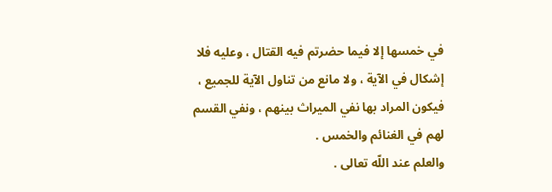في خمسها إلا فيما حضرتم فيه القتال ، وعليه فلا إشكال في الآية ، ولا مانع من تناول الآية للجميع ، فيكون المراد بها نفي الميراث بينهم ، ونفي القسم لهم في الغنائم والخمس .
والعلم عند اللّه تعالى .